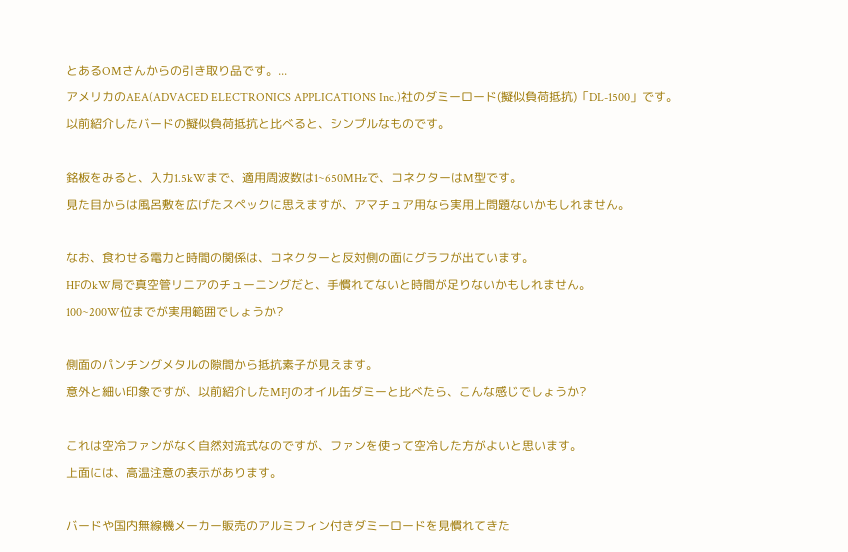とあるOMさんからの引き取り品です。...
アメリカのAEA(ADVACED ELECTRONICS APPLICATIONS Inc.)社のダミーロード(擬似負荷抵抗)「DL-1500」です。
以前紹介したバードの擬似負荷抵抗と比べると、シンプルなものです。

銘板をみると、入力1.5kWまで、適用周波数は1~650MHzで、コネクターはM型です。
見た目からは風呂敷を広げたスペックに思えますが、アマチュア用なら実用上問題ないかもしれません。

なお、食わせる電力と時間の関係は、コネクターと反対側の面にグラフが出ています。
HFのkW局で真空管リニアのチューニングだと、手慣れてないと時間が足りないかもしれません。
100~200W位までが実用範囲でしょうか?

側面のパンチングメタルの隙間から抵抗素子が見えます。
意外と細い印象ですが、以前紹介したMFJのオイル缶ダミーと比べたら、こんな感じでしょうか?

これは空冷ファンがなく自然対流式なのですが、ファンを使って空冷した方がよいと思います。
上面には、高温注意の表示があります。

バードや国内無線機メーカー販売のアルミフィン付きダミーロードを見慣れてきた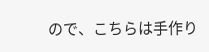ので、こちらは手作り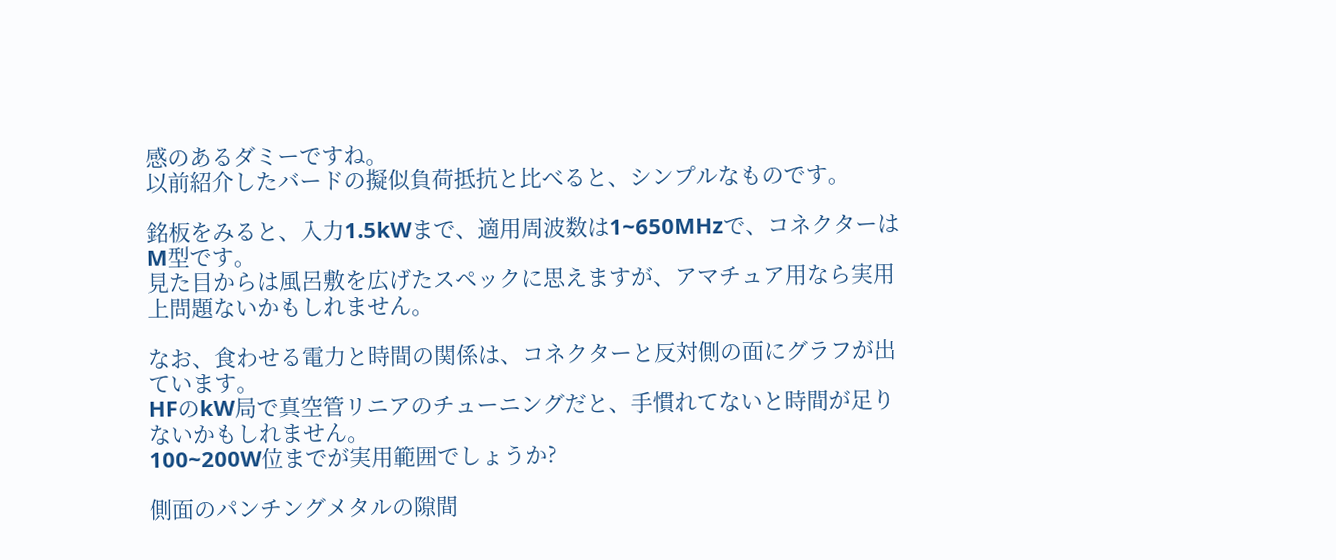感のあるダミーですね。
以前紹介したバードの擬似負荷抵抗と比べると、シンプルなものです。

銘板をみると、入力1.5kWまで、適用周波数は1~650MHzで、コネクターはM型です。
見た目からは風呂敷を広げたスペックに思えますが、アマチュア用なら実用上問題ないかもしれません。

なお、食わせる電力と時間の関係は、コネクターと反対側の面にグラフが出ています。
HFのkW局で真空管リニアのチューニングだと、手慣れてないと時間が足りないかもしれません。
100~200W位までが実用範囲でしょうか?

側面のパンチングメタルの隙間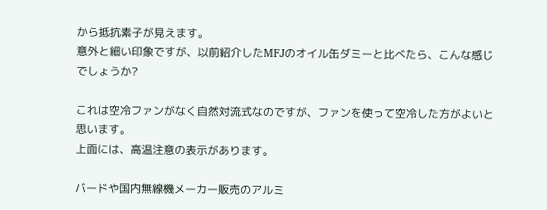から抵抗素子が見えます。
意外と細い印象ですが、以前紹介したMFJのオイル缶ダミーと比べたら、こんな感じでしょうか?

これは空冷ファンがなく自然対流式なのですが、ファンを使って空冷した方がよいと思います。
上面には、高温注意の表示があります。

バードや国内無線機メーカー販売のアルミ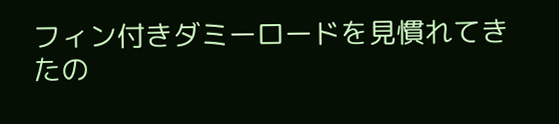フィン付きダミーロードを見慣れてきたの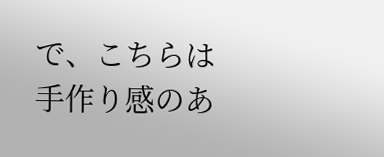で、こちらは手作り感のあ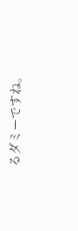るダミーですね。